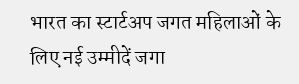भारत का स्टार्टअप जगत महिलाओं के लिए नई उम्मीदें जगा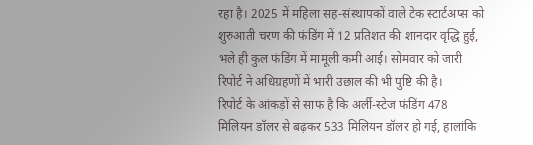रहा है। 2025 में महिला सह-संस्थापकों वाले टेक स्टार्टअप्स को शुरुआती चरण की फंडिंग में 12 प्रतिशत की शानदार वृद्धि हुई, भले ही कुल फंडिंग में मामूली कमी आई। सोमवार को जारी रिपोर्ट ने अधिग्रहणों में भारी उछाल की भी पुष्टि की है।
रिपोर्ट के आंकड़ों से साफ है कि अर्ली-स्टेज फंडिंग 478 मिलियन डॉलर से बढ़कर 533 मिलियन डॉलर हो गई, हालांकि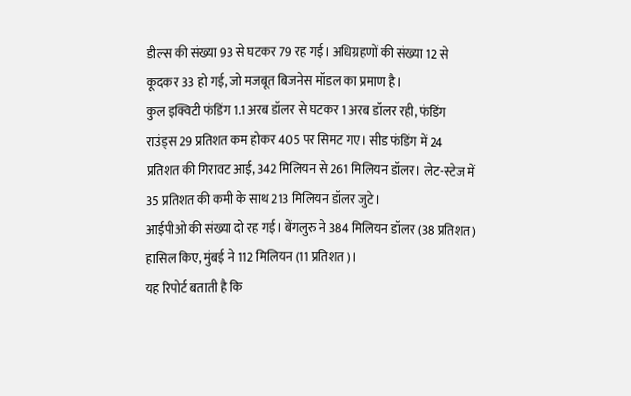डील्स की संख्या 93 से घटकर 79 रह गई। अधिग्रहणों की संख्या 12 से कूदकर 33 हो गई, जो मजबूत बिजनेस मॉडल का प्रमाण है।
कुल इक्विटी फंडिंग 1.1 अरब डॉलर से घटकर 1 अरब डॉलर रही, फंडिंग राउंड्स 29 प्रतिशत कम होकर 405 पर सिमट गए। सीड फंडिंग में 24 प्रतिशत की गिरावट आई, 342 मिलियन से 261 मिलियन डॉलर। लेट-स्टेज में 35 प्रतिशत की कमी के साथ 213 मिलियन डॉलर जुटे।
आईपीओ की संख्या दो रह गई। बेंगलुरु ने 384 मिलियन डॉलर (38 प्रतिशत) हासिल किए, मुंबई ने 112 मिलियन (11 प्रतिशत)।
यह रिपोर्ट बताती है कि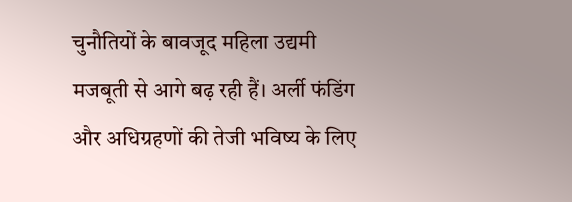चुनौतियों के बावजूद महिला उद्यमी मजबूती से आगे बढ़ रही हैं। अर्ली फंडिंग और अधिग्रहणों की तेजी भविष्य के लिए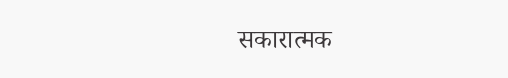सकारात्मक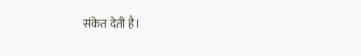संकेत देती है।